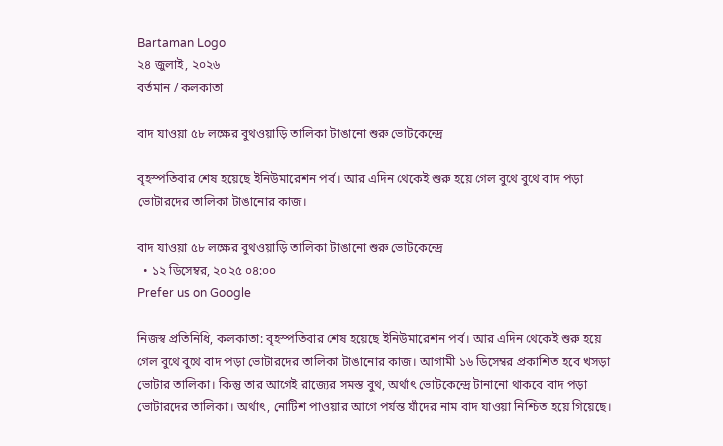Bartaman Logo
২৪ জুলাই, ২০২৬
বর্তমান / কলকাতা

বাদ যাওয়া ৫৮ লক্ষের বুথওয়াড়ি তালিকা টাঙানো শুরু ভোটকেন্দ্রে

বৃহস্পতিবার শেষ হয়েছে ইনিউমারেশন পর্ব। আর এদিন থেকেই শুরু হয়ে গেল বুথে বুথে বাদ পড়া ভোটারদের তালিকা টাঙানোর কাজ।

বাদ যাওয়া ৫৮ লক্ষের বুথওয়াড়ি তালিকা টাঙানো শুরু ভোটকেন্দ্রে
  • ১২ ডিসেম্বর, ২০২৫ ০৪:০০
Prefer us on Google

নিজস্ব প্রতিনিধি, কলকাতা: বৃহস্পতিবার শেষ হয়েছে ইনিউমারেশন পর্ব। আর এদিন থেকেই শুরু হয়ে গেল বুথে বুথে বাদ পড়া ভোটারদের তালিকা টাঙানোর কাজ। আগামী ১৬ ডিসেম্বর প্রকাশিত হবে খসড়া ভোটার তালিকা। কিন্তু তার আগেই রাজ্যের সমস্ত বুথ, অর্থাৎ ভোটকেন্দ্রে টানানো থাকবে বাদ পড়া ভোটারদের তালিকা। অর্থাৎ, নোটিশ পাওয়ার আগে পর্যন্ত যাঁদের নাম বাদ যাওয়া নিশ্চিত হয়ে গিয়েছে।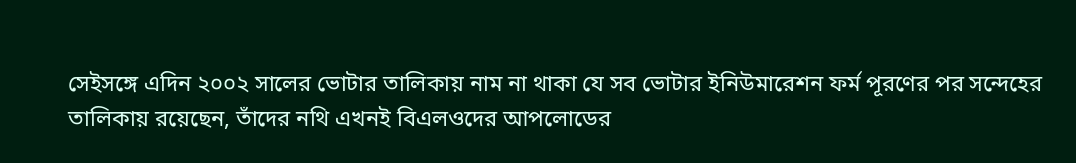সেইসঙ্গে এদিন ২০০২ সালের ভোটার তালিকায় নাম না থাকা যে সব ভোটার ইনিউমারেশন ফর্ম পূরণের পর সন্দেহের তালিকায় রয়েছেন, তাঁদের নথি এখনই বিএলওদের আপলোডের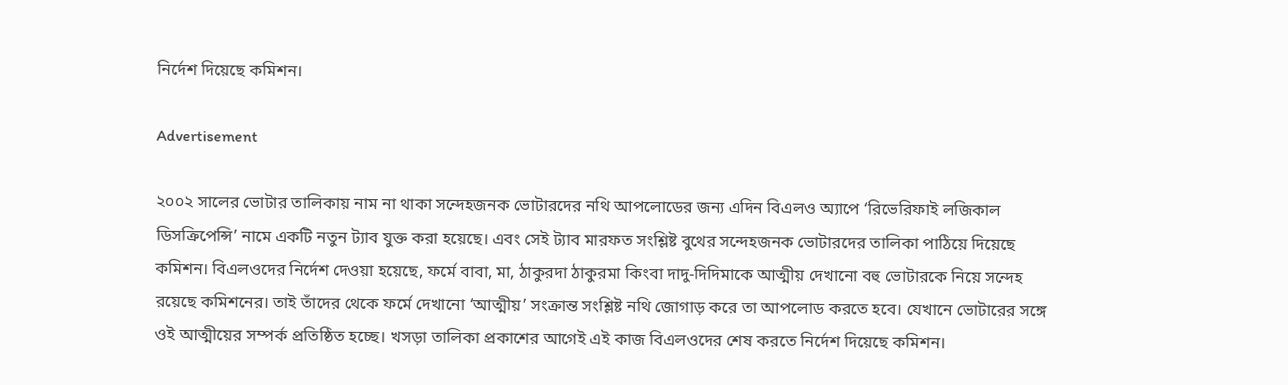নির্দেশ দিয়েছে কমিশন।

Advertisement

২০০২ সালের ভোটার তালিকায় নাম না থাকা সন্দেহজনক ভোটারদের নথি আপলোডের জন্য এদিন বিএলও অ্যাপে ‘রিভেরিফাই লজিকাল ডিসক্রিপেন্সি’ নামে একটি নতুন ট্যাব যুক্ত করা হয়েছে। এবং সেই ট্যাব মারফত সংশ্লিষ্ট বুথের সন্দেহজনক ভোটারদের তালিকা পাঠিয়ে দিয়েছে কমিশন। বিএলওদের নির্দেশ দেওয়া হয়েছে, ফর্মে বাবা, মা, ঠাকুরদা ঠাকুরমা কিংবা দাদু-দিদিমাকে আত্মীয় দেখানো বহু ভোটারকে নিয়ে সন্দেহ রয়েছে কমিশনের। তাই তাঁদের থেকে ফর্মে দেখানো ‘আত্মীয়’ সংক্রান্ত সংশ্লিষ্ট নথি জোগাড় করে তা আপলোড করতে হবে। যেখানে ভোটারের সঙ্গে ওই আত্মীয়ের সম্পর্ক প্রতিষ্ঠিত হচ্ছে। খসড়া তালিকা প্রকাশের আগেই এই কাজ বিএলওদের শেষ করতে নির্দেশ দিয়েছে কমিশন।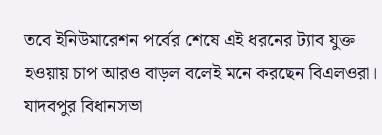তবে ইনিউমারেশন পর্বের শেষে এই ধরনের ট্যাব যুক্ত হওয়ায় চাপ আরও বাড়ল বলেই মনে করছেন বিএলওরা। যাদবপুর বিধানসভা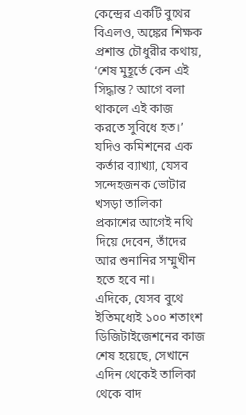কেন্দ্রের একটি বুথের বিএলও, অঙ্কের শিক্ষক প্রশান্ত চৌধুরীর কথায়, ‘শেষ মুহূর্তে কেন এই সিদ্ধান্ত? আগে বলা থাকলে এই কাজ করতে সুবিধে হত।’ যদিও কমিশনের এক কর্তার ব্যাখ্যা, যেসব সন্দেহজনক ভোটার খসড়া তালিকা প্রকাশের আগেই নথি দিয়ে দেবেন, তাঁদের আর শুনানির সম্মুখীন হতে হবে না।
এদিকে, যেসব বুথে ইতিমধ্যেই ১০০ শতাংশ ডিজিটাইজেশনের কাজ শেষ হয়েছে, সেখানে এদিন থেকেই তালিকা থেকে বাদ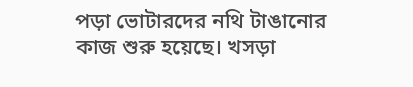পড়া ভোটারদের নথি টাঙানোর কাজ শুরু হয়েছে। খসড়া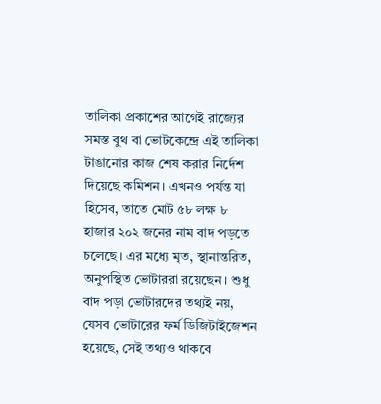তালিকা প্রকাশের আগেই রাজ্যের সমস্ত বুথ বা ভোটকেন্দ্রে এই তালিকা টাঙানোর কাজ শেষ করার নির্দেশ দিয়েছে কমিশন। এখনও পর্যন্ত যা হিসেব, তাতে মোট ৫৮ লক্ষ ৮ হাজার ২০২ জনের নাম বাদ পড়তে চলেছে। এর মধ্যে মৃত, স্থানান্তরিত, অনুপস্থিত ভোটাররা রয়েছেন। শুধু বাদ পড়া ভোটারদের তথ্যই নয়, যেসব ভোটারের ফর্ম ডিজিটাইজেশন হয়েছে, সেই তথ্যও থাকবে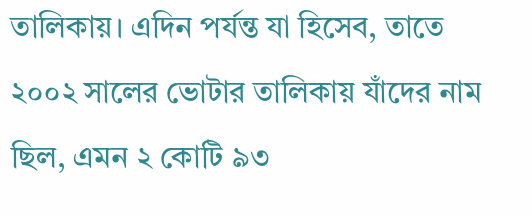তালিকায়। এদিন পর্যন্ত যা হিসেব, তাতে ২০০২ সালের ভোটার তালিকায় যাঁদের নাম ছিল, এমন ২ কোটি ৯৩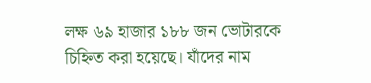লক্ষ ৬৯ হাজার ১৮৮ জন ভোটারকে চিহ্নিত করা হয়েছে। যাঁদের নাম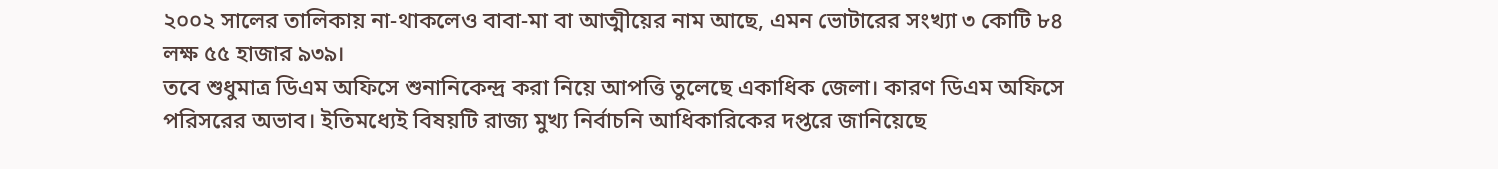২০০২ সালের তালিকায় না-থাকলেও বাবা-মা বা আত্মীয়ের নাম আছে, এমন ভোটারের সংখ্যা ৩ কোটি ৮৪ লক্ষ ৫৫ হাজার ৯৩৯।
তবে শুধুমাত্র ডিএম অফিসে শুনানিকেন্দ্র করা নিয়ে আপত্তি তুলেছে একাধিক জেলা। কারণ ডিএম অফিসে পরিসরের অভাব। ইতিমধ্যেই বিষয়টি রাজ্য মুখ্য নির্বাচনি আধিকারিকের দপ্তরে জানিয়েছে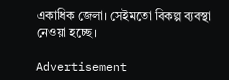একাধিক জেলা। সেইমতো বিকল্প ব্যবস্থা নেওয়া হচ্ছে।

Advertisement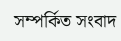সম্পর্কিত সংবাদ